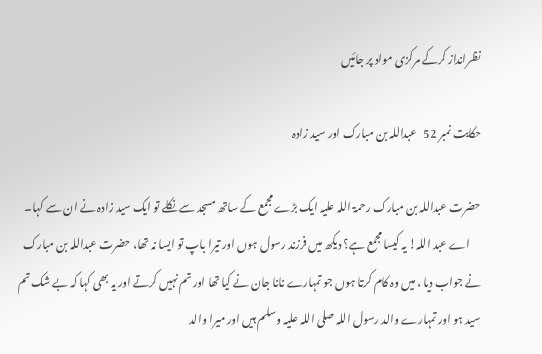نظرانداز کرکے مرکزی مواد پر جائیں

حکایت نمبر 52   عبداللہ بن مبارک اور سید زادہ

حضرت عبداللہ بن مبارک رحمۃ اللہ علیہ ایک بڑے مجمع کے ساتھ مسجد سے نکلے تو ایک سید زادہ نے ان سے کہا۔
     اے عبد اللہ! یہ کیسا مجمع ہے؟ دیکھ میں فرزند رسول ہوں اور تیرا باپ تو ایسا نہ تھا، حضرت عبداللہ بن مبارک نے جواب دیا ، میں وہ کام کرتا ہوں جو تمہارے نانا جان نے کیا تھا اور تم نہیں کرتے اور یہ بھی کہا کہ بے شک تم سید ہو اور تمہارے والد رسول اللہ صلی اللہ علیہ وسلم ہیں اور میرا والد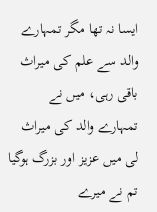ایسا نہ تھا مگر تمہارے والد سے علم کی میراث باقی رہی، میں نے تمہارے والد کی میراث لی میں عزیز اور بزرگ ہوگیا تم نے میرے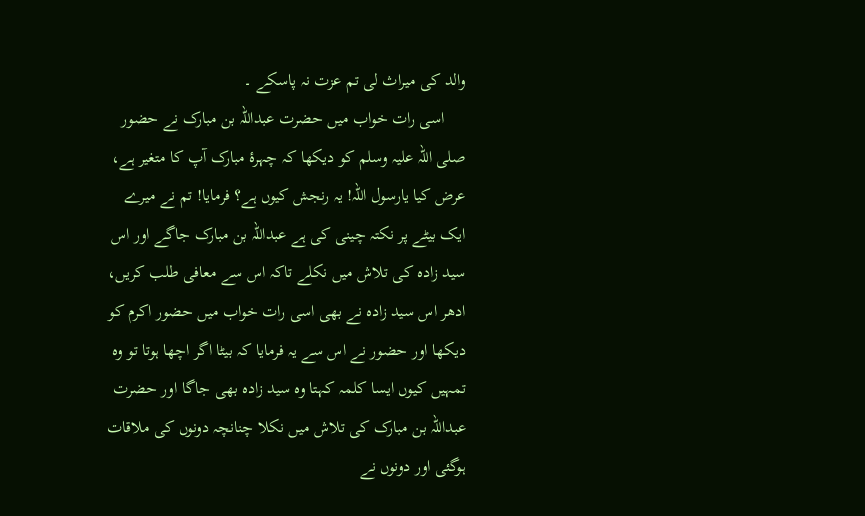والد کی میراث لی تم عزت نہ پاسکے ۔
     اسی رات خواب میں حضرت عبداللہ بن مبارک نے حضور صلی اللہ علیہ وسلم کو دیکھا کہ چہرۂ مبارک آپ کا متغیر ہے، عرض کیا یارسول اللہ! یہ رنجش کیوں ہے؟ فرمایا! تم نے میرے ایک بیٹے پر نکتہ چینی کی ہے عبداللہ بن مبارک جاگے اور اس سید زادہ کی تلاش میں نکلے تاکہ اس سے معافی طلب کریں، ادھر اس سید زادہ نے بھی اسی رات خواب میں حضور اکرم کو دیکھا اور حضور نے اس سے یہ فرمایا کہ بیٹا اگر اچھا ہوتا تو وہ تمہیں کیوں ایسا کلمہ کہتا وہ سید زادہ بھی جاگا اور حضرت عبداللہ بن مبارک کی تلاش میں نکلا چنانچہ دونوں کی ملاقات ہوگئی اور دونوں نے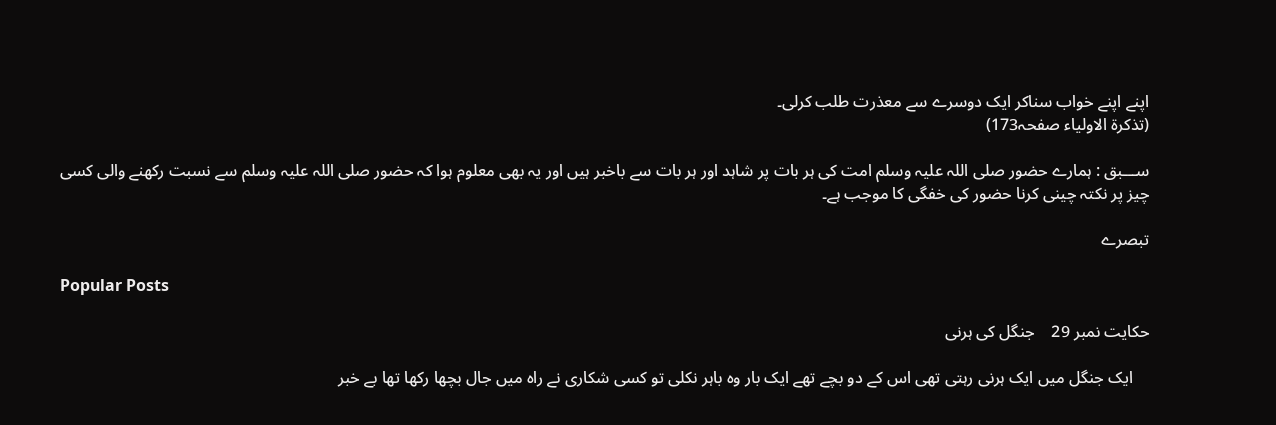اپنے اپنے خواب سناکر ایک دوسرے سے معذرت طلب کرلی۔
(تذکرۃ الاولیاء صفحہ173)

ســـبق : ہمارے حضور صلی اللہ علیہ وسلم امت کی ہر بات پر شاہد اور ہر بات سے باخبر ہیں اور یہ بھی معلوم ہوا کہ حضور صلی اللہ علیہ وسلم سے نسبت رکھنے والی کسی چیز پر نکتہ چینی کرنا حضور کی خفگی کا موجب ہے۔

تبصرے

Popular Posts

حکایت نمبر 29    جنگل کی ہرنی

    ایک جنگل میں ایک ہرنی رہتی تھی اس کے دو بچے تھے ایک بار وہ باہر نکلی تو کسی شکاری نے راہ میں جال بچھا رکھا تھا بے خبر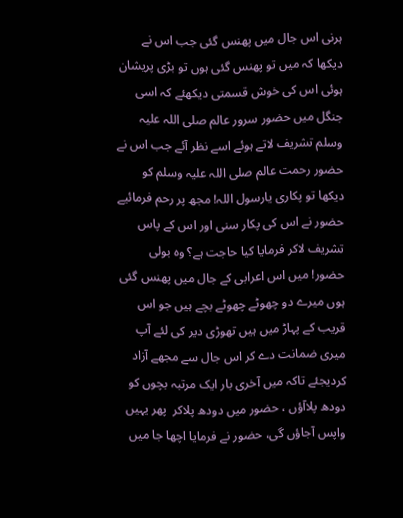ہرنی اس جال میں پھنس گئی جب اس نے دیکھا کہ میں تو پھنس گئی ہوں تو بڑی پریشان ہوئی اس کی خوش قسمتی دیکھئے کہ اسی جنگل میں حضور سرور عالم صلی اللہ علیہ وسلم تشریف لاتے ہوئے اسے نظر آئے جب اس نے حضور رحمت عالم صلی اللہ علیہ وسلم کو دیکھا تو پکاری یارسول اللہ! مجھ پر رحم فرمائیے حضور نے اس کی پکار سنی اور اس کے پاس تشریف لاکر فرمایا کیا حاجت ہے؟ وہ بولی حضور! میں اس اعرابی کے جال میں پھنس گئی ہوں میرے دو چھوٹے چھوٹے بچے ہیں جو اس قریب کے پہاڑ میں ہیں تھوڑی دیر کی لئے آپ میری ضمانت دے کر اس جال سے مجھے آزاد کردیجئے تاکہ میں آخری بار ایک مرتبہ بچوں کو دودھ پلاآؤں ، حضور میں دودھ پلاکر  پھر یہیں واپس آجاؤں گی، حضور نے فرمایا اچھا جا میں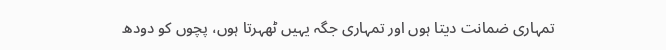تمہاری ضمانت دیتا ہوں اور تمہاری جگہ یہیں ٹھہرتا ہوں، پچوں کو دودھ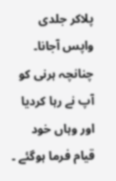پلاکر جلدی واپس آجانا۔ چنانچہ ہرنی کو آپ نے رہا کردیا اور وہاں خود قیام فرما ہوگئے ۔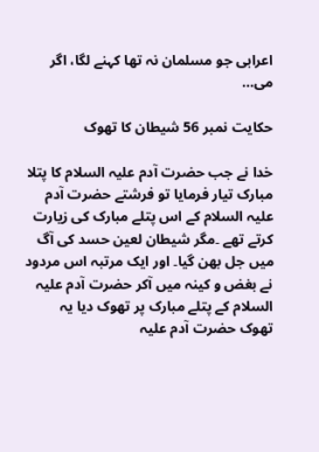اعرابی جو مسلمان نہ تھا کہنے لگا، اگر می...

حکایت نمبر 56 شیطان کا تھوک

خدا نے جب حضرت آدم علیہ السلام کا پتلا مبارک تیار فرمایا تو فرشتے حضرت آدم علیہ السلام کے اس پتلے مبارک کی زیارت کرتے تھے ۔مگر شیطان لعین حسد کی آگ میں جل بھن گیا۔ اور ایک مرتبہ اس مردود نے بغض و کینہ میں آکر حضرت آدم علیہ السلام کے پتلے مبارک پر تھوک دیا یہ تھوک حضرت آدم علیہ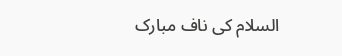السلام کی ناف مبارک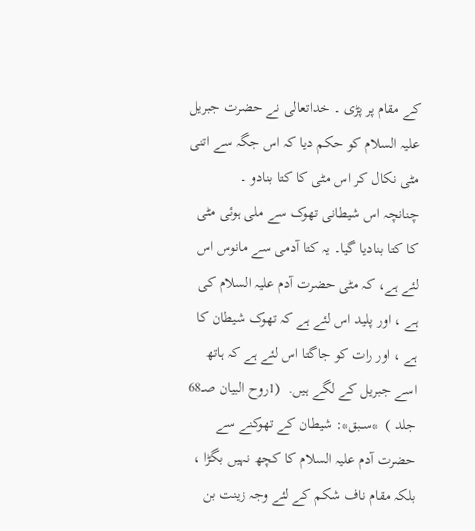کے مقام پر پڑی ۔ خداتعالی نے حضرت جبریل علیہ السلام کو حکم دیا کہ اس جگہ سے اتنی مٹی نکال کر اس مٹی کا کتا بنادو ۔     چنانچہ اس شیطانی تھوک سے ملی ہوئی مٹی کا کتا بنادیا گیا۔ یہ کتا آدمی سے مانوس اس لئے ہے، کہ مٹی حضرت آدم علیہ السلام کی ہے ، اور پلید اس لئے ہے کہ تھوک شیطان کا ہے ، اور رات کو جاگتا اس لئے ہے کہ ہاتھ اسے جبریل کے لگے ہیں.  (1روح البیان صــ68 جلد )  *ســبق*: شیطان کے تھوکنے سے حضرت آدم علیہ السلام کا کچھ نہیں بگڑا ، بلکہ مقام ناف شکم کے لئے وجہ زینت بن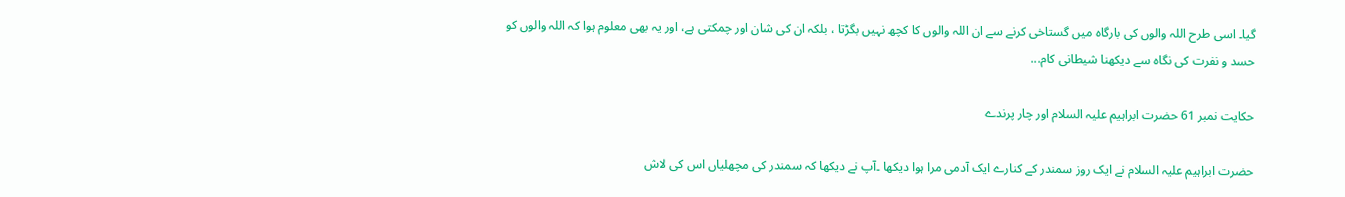گیا۔ اسی طرح اللہ والوں کی بارگاہ میں گستاخی کرنے سے ان اللہ والوں کا کچھ نہیں بگڑتا ، بلکہ ان کی شان اور چمکتی ہے، اور یہ بھی معلوم ہوا کہ اللہ والوں کو حسد و نفرت کی نگاہ سے دیکھنا شیطانی کام...

حکایت نمبر 61 حضرت ابراہیم علیہ السلام اور چار پرندے

حضرت ابراہیم علیہ السلام نے ایک روز سمندر کے کنارے ایک آدمی مرا ہوا دیکھا ۔آپ نے دیکھا کہ سمندر کی مچھلیاں اس کی لاش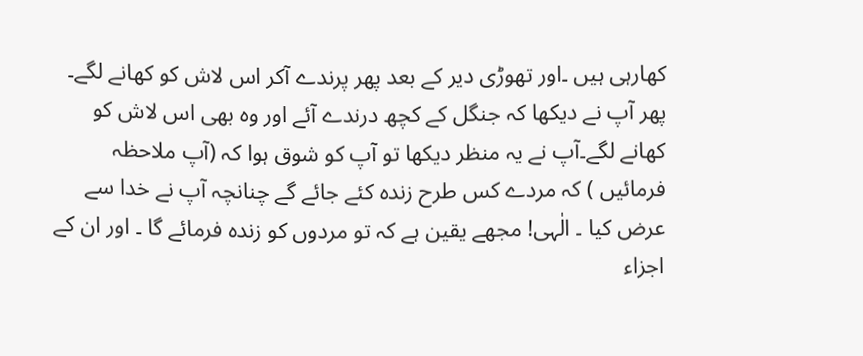کھارہی ہیں ۔اور تھوڑی دیر کے بعد پھر پرندے آکر اس لاش کو کھانے لگے۔ پھر آپ نے دیکھا کہ جنگل کے کچھ درندے آئے اور وہ بھی اس لاش کو کھانے لگے۔آپ نے یہ منظر دیکھا تو آپ کو شوق ہوا کہ (آپ ملاحظہ فرمائیں ) کہ مردے کس طرح زندہ کئے جائے گے چنانچہ آپ نے خدا سے عرض کیا ۔ الٰہی! مجھے یقین ہے کہ تو مردوں کو زندہ فرمائے گا ۔ اور ان کے اجزاء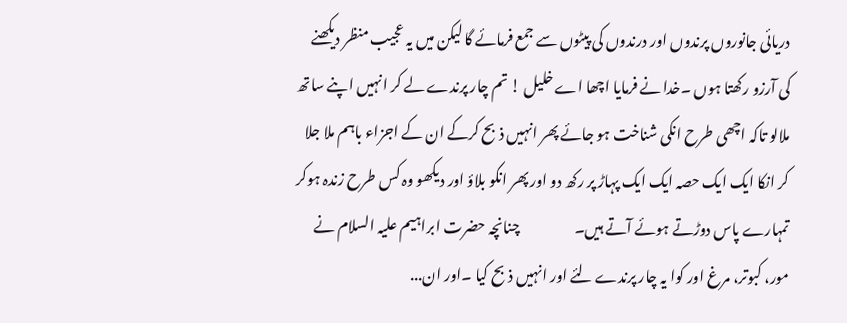دریائی جانوروں پرندوں اور درندوں کی پیٹوں سے جمع فرمائے گا لیکن میں یہ عجیب منظر دیکھنے کی آرزو رکھتا ہوں ۔خدا نے فرمایا اچھا اے خلیل ! تم چار پرندے لے کر انہیں اپنے ساتھ ملالو تاکہ اچھی طرح انکی شناخت ہو جائے پھر انہیں ذبح کرکے ان کے اجزاء باہم ملا جلا کر انکا ایک ایک حصہ ایک ایک پہاڑ پر رکھ دو اور پھر انکو بلاؤ اور دیکھو وہ کس طرح زندہ ہوکر تمہارے پاس دوڑتے ہوئے آتے ہیں۔                   چنانچہ حضرت ابراہیم علیہ السلام نے مور، کبوتر، مرغ اور کوا یہ چار پرندے لئے اور انہیں ذبح کیا ۔اور ان...